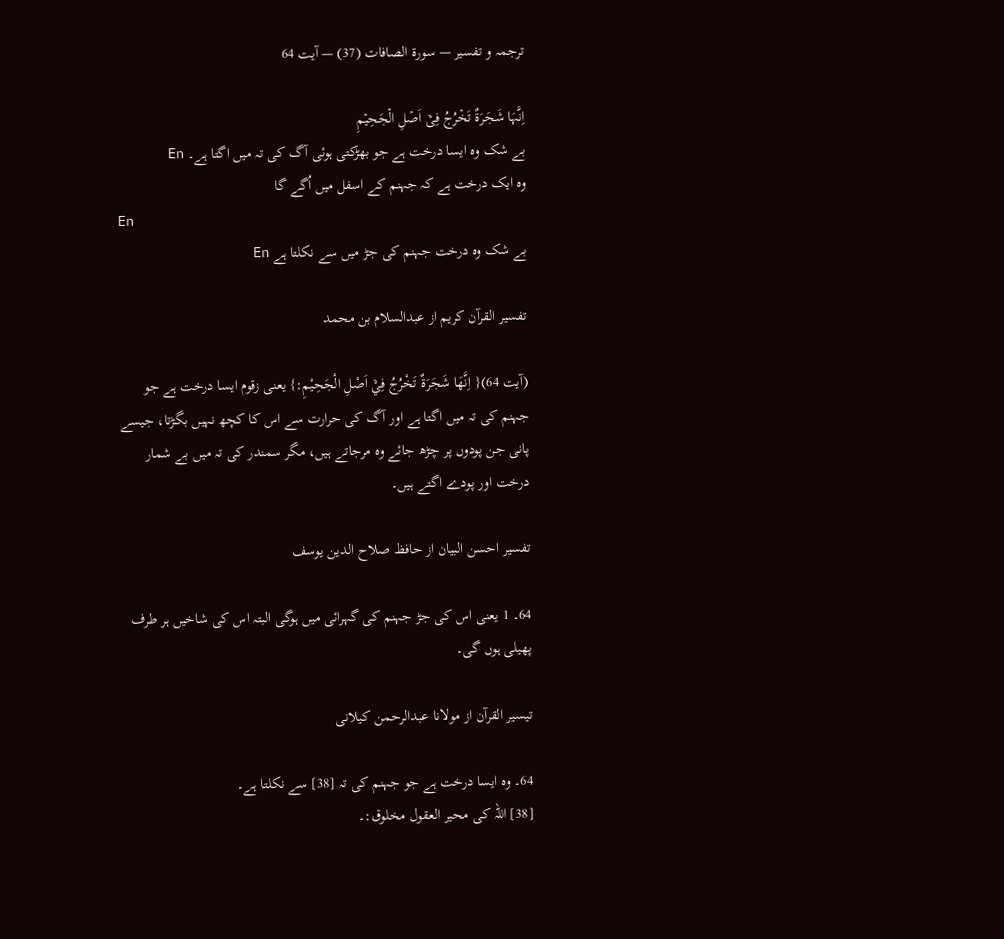ترجمہ و تفسیر — سورۃ الصافات (37) — آیت 64

اِنَّہَا شَجَرَۃٌ تَخۡرُجُ فِیۡۤ اَصۡلِ الۡجَحِیۡمِ
بے شک وہ ایسا درخت ہے جو بھڑکتی ہوئی آگ کی تہ میں اگتا ہے۔ En
وہ ایک درخت ہے کہ جہنم کے اسفل میں اُگے گا
En
بے شک وه درخت جہنم کی جڑ میں سے نکلتا ہے En

تفسیر القرآن کریم از عبدالسلام بن محمد

(آیت 64){ اِنَّهَا شَجَرَةٌ تَخْرُجُ فِيْۤ اَصْلِ الْجَحِيْمِ:} یعنی زقوم ایسا درخت ہے جو جہنم کی تہ میں اگتا ہے اور آگ کی حرارت سے اس کا کچھ نہیں بگڑتا، جیسے پانی جن پودوں پر چڑھ جائے وہ مرجاتے ہیں، مگر سمندر کی تہ میں بے شمار درخت اور پودے اگتے ہیں۔

تفسیر احسن البیان از حافظ صلاح الدین یوسف

64۔ 1 یعنی اس کی جڑ جہنم کی گہرائی میں ہوگی البتہ اس کی شاخیں ہر طرف پھیلی ہوں گی۔

تيسير القرآن از مولانا عبدالرحمن کیلانی

64۔ وہ ایسا درخت ہے جو جہنم کی تہ [38] سے نکلتا ہے۔
[38] اللہ کی محیر العقول مخلوق:۔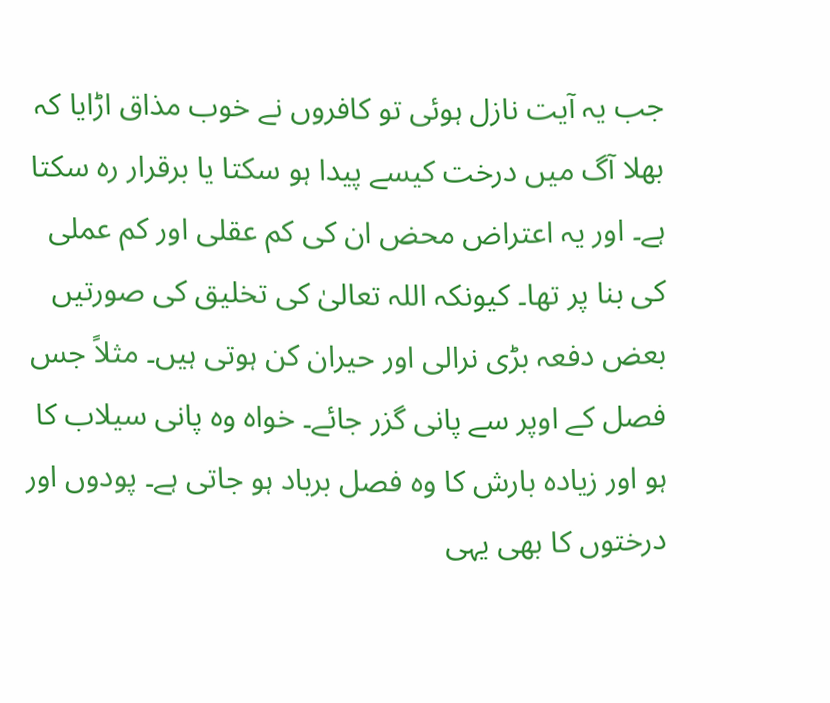جب یہ آیت نازل ہوئی تو کافروں نے خوب مذاق اڑایا کہ بھلا آگ میں درخت کیسے پیدا ہو سکتا یا برقرار رہ سکتا ہے۔ اور یہ اعتراض محض ان کی کم عقلی اور کم عملی کی بنا پر تھا۔ کیونکہ اللہ تعالیٰ کی تخلیق کی صورتیں بعض دفعہ بڑی نرالی اور حیران کن ہوتی ہیں۔ مثلاً جس فصل کے اوپر سے پانی گزر جائے۔ خواہ وہ پانی سیلاب کا ہو اور زیادہ بارش کا وہ فصل برباد ہو جاتی ہے۔ پودوں اور درختوں کا بھی یہی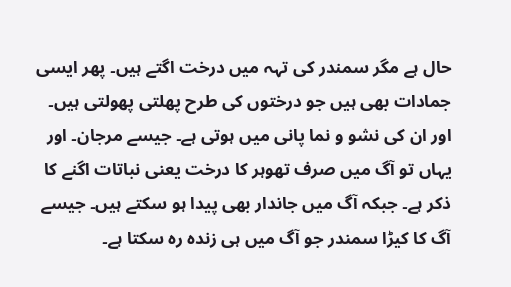حال ہے مگر سمندر کی تہہ میں درخت اگتے ہیں۔ پھر ایسی جمادات بھی ہیں جو درختوں کی طرح پھلتی پھولتی ہیں۔ اور ان کی نشو و نما پانی میں ہوتی ہے۔ جیسے مرجان۔ اور یہاں تو آگ میں صرف تھوہر کا درخت یعنی نباتات اگنے کا ذکر ہے۔ جبکہ آگ میں جاندار بھی پیدا ہو سکتے ہیں۔ جیسے آگ کا کیڑا سمندر جو آگ میں ہی زندہ رہ سکتا ہے۔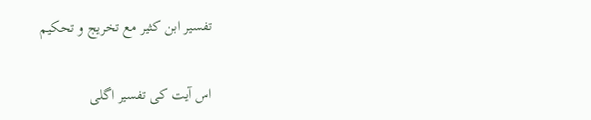تفسیر ابن کثیر مع تخریج و تحکیم

اس آیت کی تفسیر اگلی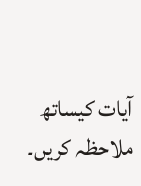آیات کیساتھ ملاحظہ کریں۔